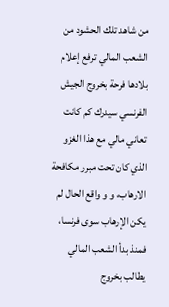من شاهد تلك الحشود من الشعب المالي ترفع إعلام بلادها فرحة بخروج الجيش الفرنسي سيدرك كم كانت تعاني مالي مع هذا الغزو الذي كان تحت مبرر مكافحة الارهاب، و و واقع الحال لم يكن الإرهاب سوى فرنسا، فمنذ بدأ الشعب المالي يطالب بخروج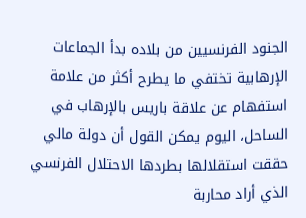الجنود الفرنسيين من بلاده بدأ الجماعات الإرهابية تختفي ما يطرح أكثر من علامة استفهام عن علاقة باريس بالإرهاب في الساحل، اليوم يمكن القول أن دولة مالي حققت استقلالها بطردها الاحتلال الفرنسي الذي أراد محاربة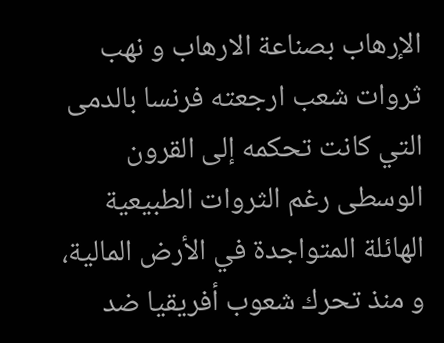الإرهاب بصناعة الارهاب و نهب ثروات شعب ارجعته فرنسا بالدمى التي كانت تحكمه إلى القرون الوسطى رغم الثروات الطبيعية الهائلة المتواجدة في الأرض المالية، و منذ تحرك شعوب أفريقيا ضد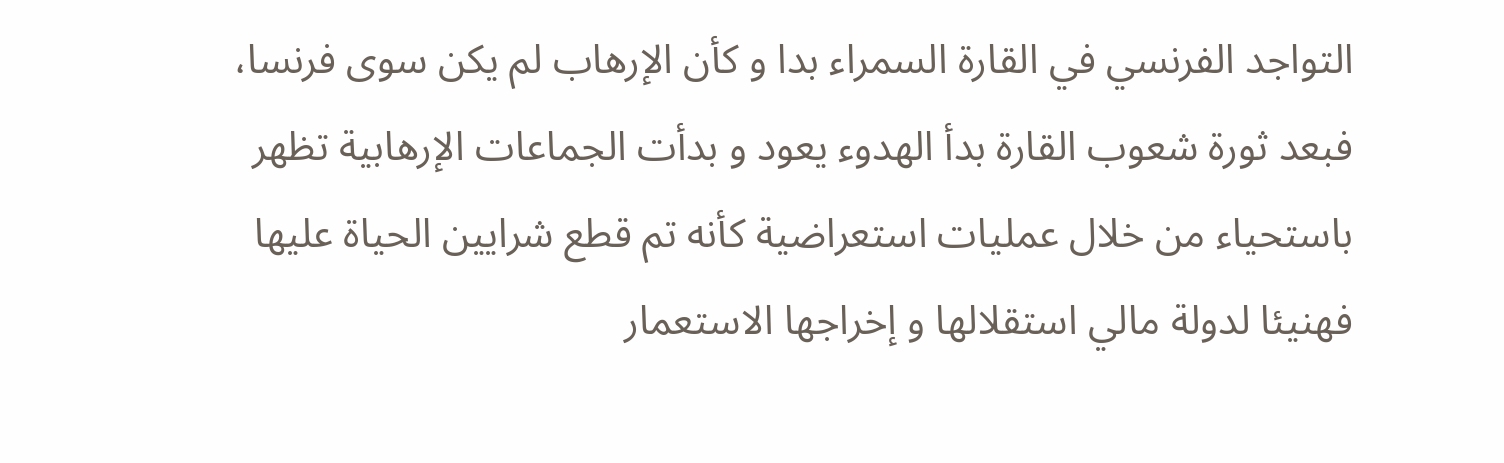التواجد الفرنسي في القارة السمراء بدا و كأن الإرهاب لم يكن سوى فرنسا، فبعد ثورة شعوب القارة بدأ الهدوء يعود و بدأت الجماعات الإرهابية تظهر باستحياء من خلال عمليات استعراضية كأنه تم قطع شرايين الحياة عليها فهنيئا لدولة مالي استقلالها و إخراجها الاستعمار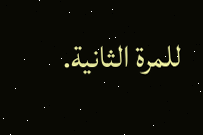للمرة الثانية.